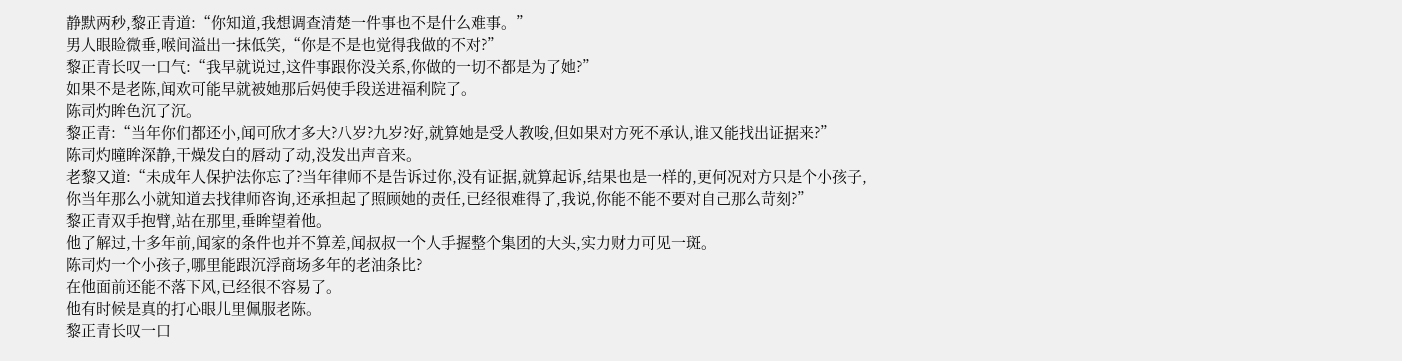静默两秒,黎正青道:“你知道,我想调查清楚一件事也不是什么难事。”
男人眼睑微垂,喉间溢出一抹低笑,“你是不是也觉得我做的不对?”
黎正青长叹一口气:“我早就说过,这件事跟你没关系,你做的一切不都是为了她?”
如果不是老陈,闻欢可能早就被她那后妈使手段送进福利院了。
陈司灼眸色沉了沉。
黎正青:“当年你们都还小,闻可欣才多大?八岁?九岁?好,就算她是受人教唆,但如果对方死不承认,谁又能找出证据来?”
陈司灼曈眸深静,干燥发白的唇动了动,没发出声音来。
老黎又道:“未成年人保护法你忘了?当年律师不是告诉过你,没有证据,就算起诉,结果也是一样的,更何况对方只是个小孩子,
你当年那么小就知道去找律师咨询,还承担起了照顾她的责任,已经很难得了,我说,你能不能不要对自己那么苛刻?”
黎正青双手抱臂,站在那里,垂眸望着他。
他了解过,十多年前,闻家的条件也并不算差,闻叔叔一个人手握整个集团的大头,实力财力可见一斑。
陈司灼一个小孩子,哪里能跟沉浮商场多年的老油条比?
在他面前还能不落下风,已经很不容易了。
他有时候是真的打心眼儿里佩服老陈。
黎正青长叹一口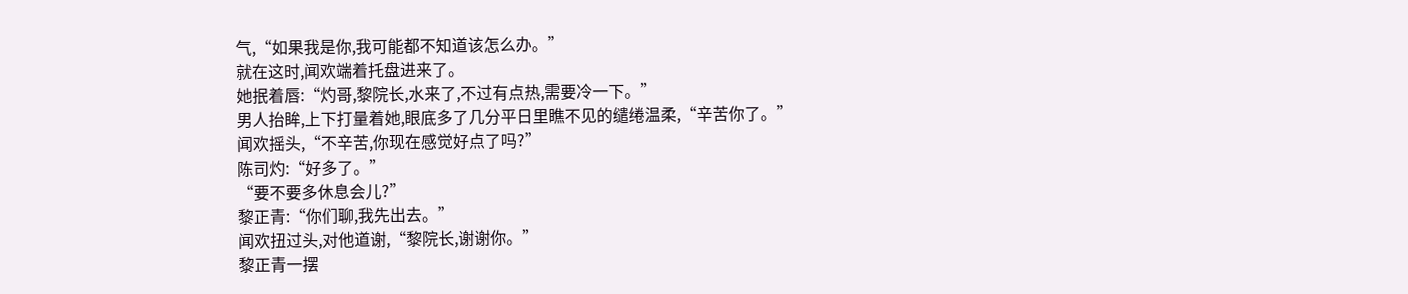气,“如果我是你,我可能都不知道该怎么办。”
就在这时,闻欢端着托盘进来了。
她抿着唇:“灼哥,黎院长,水来了,不过有点热,需要冷一下。”
男人抬眸,上下打量着她,眼底多了几分平日里瞧不见的缱绻温柔,“辛苦你了。”
闻欢摇头,“不辛苦,你现在感觉好点了吗?”
陈司灼:“好多了。”
“要不要多休息会儿?”
黎正青:“你们聊,我先出去。”
闻欢扭过头,对他道谢,“黎院长,谢谢你。”
黎正青一摆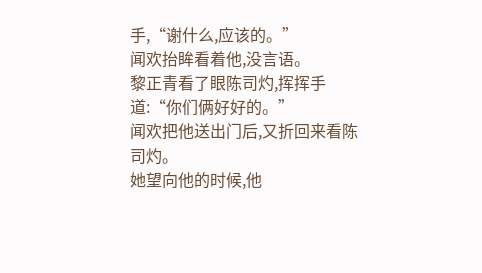手,“谢什么,应该的。”
闻欢抬眸看着他,没言语。
黎正青看了眼陈司灼,挥挥手道:“你们俩好好的。”
闻欢把他送出门后,又折回来看陈司灼。
她望向他的时候,他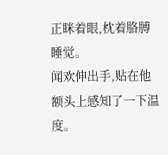正眯着眼,枕着胳膊睡觉。
闻欢伸出手,贴在他额头上感知了一下温度。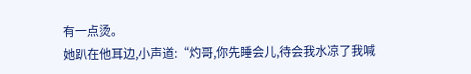有一点烫。
她趴在他耳边,小声道:“灼哥,你先睡会儿,待会我水凉了我喊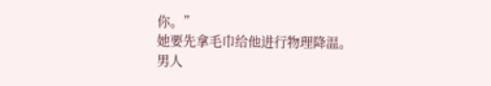你。”
她要先拿毛巾给他进行物理降温。
男人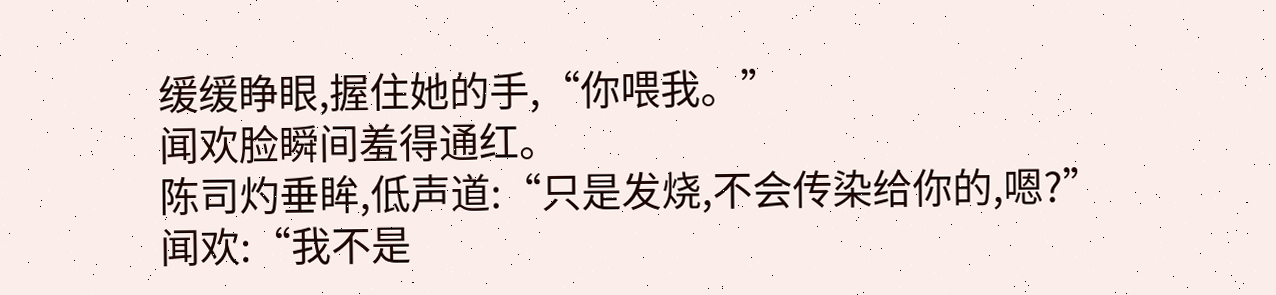缓缓睁眼,握住她的手,“你喂我。”
闻欢脸瞬间羞得通红。
陈司灼垂眸,低声道:“只是发烧,不会传染给你的,嗯?”
闻欢:“我不是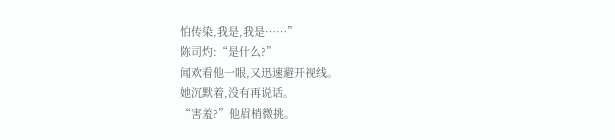怕传染,我是,我是……”
陈司灼:“是什么?”
闻欢看他一眼,又迅速避开视线。
她沉默着,没有再说话。
“害羞?”他眉梢微挑。